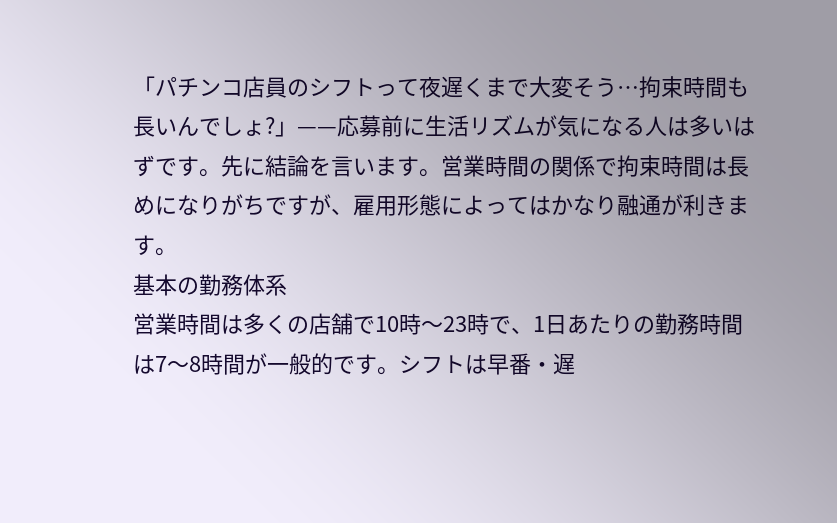「パチンコ店員のシフトって夜遅くまで大変そう…拘束時間も長いんでしょ?」——応募前に生活リズムが気になる人は多いはずです。先に結論を言います。営業時間の関係で拘束時間は長めになりがちですが、雇用形態によってはかなり融通が利きます。
基本の勤務体系
営業時間は多くの店舗で10時〜23時で、1日あたりの勤務時間は7〜8時間が一般的です。シフトは早番・遅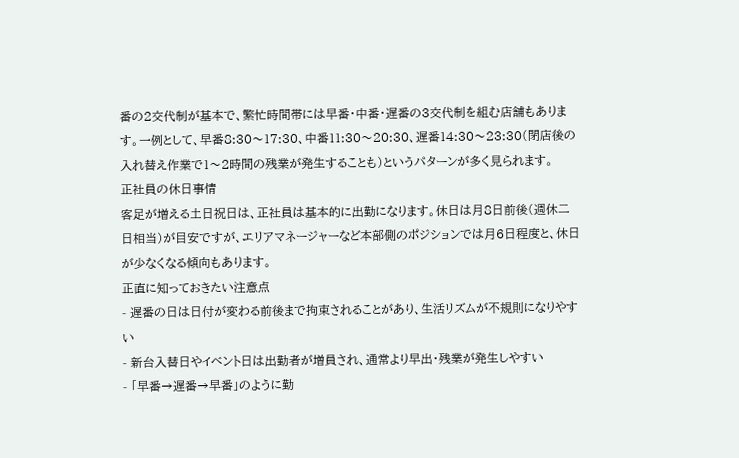番の2交代制が基本で、繁忙時間帯には早番・中番・遅番の3交代制を組む店舗もあります。一例として、早番8:30〜17:30、中番11:30〜20:30、遅番14:30〜23:30(閉店後の入れ替え作業で1〜2時間の残業が発生することも)というパターンが多く見られます。
正社員の休日事情
客足が増える土日祝日は、正社員は基本的に出勤になります。休日は月8日前後(週休二日相当)が目安ですが、エリアマネージャーなど本部側のポジションでは月6日程度と、休日が少なくなる傾向もあります。
正直に知っておきたい注意点
- 遅番の日は日付が変わる前後まで拘束されることがあり、生活リズムが不規則になりやすい
- 新台入替日やイベント日は出勤者が増員され、通常より早出・残業が発生しやすい
- 「早番→遅番→早番」のように勤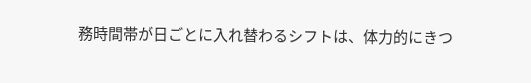務時間帯が日ごとに入れ替わるシフトは、体力的にきつ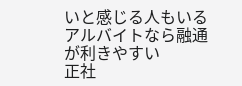いと感じる人もいる
アルバイトなら融通が利きやすい
正社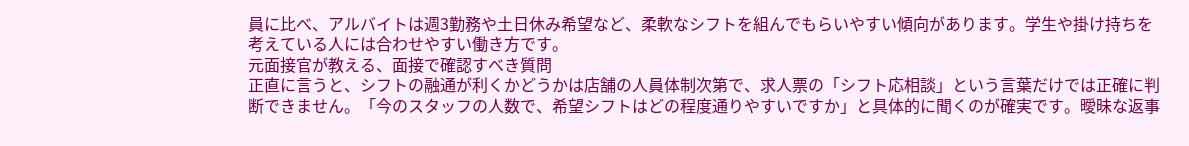員に比べ、アルバイトは週3勤務や土日休み希望など、柔軟なシフトを組んでもらいやすい傾向があります。学生や掛け持ちを考えている人には合わせやすい働き方です。
元面接官が教える、面接で確認すべき質問
正直に言うと、シフトの融通が利くかどうかは店舗の人員体制次第で、求人票の「シフト応相談」という言葉だけでは正確に判断できません。「今のスタッフの人数で、希望シフトはどの程度通りやすいですか」と具体的に聞くのが確実です。曖昧な返事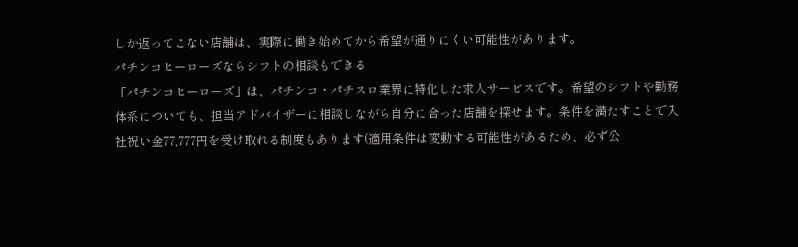しか返ってこない店舗は、実際に働き始めてから希望が通りにくい可能性があります。
パチンコヒーローズならシフトの相談もできる
「パチンコヒーローズ」は、パチンコ・パチスロ業界に特化した求人サービスです。希望のシフトや勤務体系についても、担当アドバイザーに相談しながら自分に合った店舗を探せます。条件を満たすことで入社祝い金77,777円を受け取れる制度もあります(適用条件は変動する可能性があるため、必ず公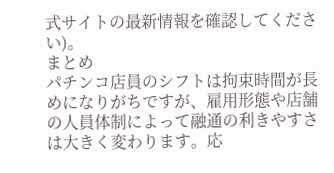式サイトの最新情報を確認してください)。
まとめ
パチンコ店員のシフトは拘束時間が長めになりがちですが、雇用形態や店舗の人員体制によって融通の利きやすさは大きく変わります。応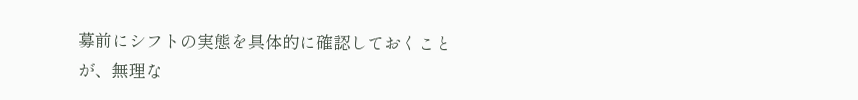募前にシフトの実態を具体的に確認しておくことが、無理な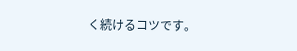く続けるコツです。